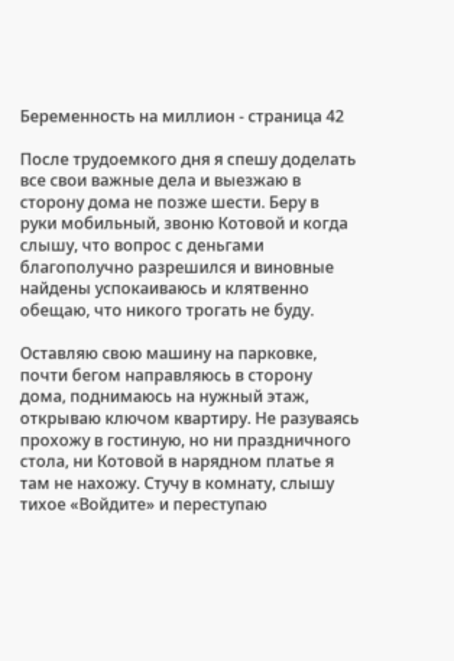Беременность на миллион - страница 42

После трудоемкого дня я спешу доделать все свои важные дела и выезжаю в сторону дома не позже шести. Беру в руки мобильный, звоню Котовой и когда слышу, что вопрос с деньгами благополучно разрешился и виновные найдены успокаиваюсь и клятвенно обещаю, что никого трогать не буду.

Оставляю свою машину на парковке, почти бегом направляюсь в сторону дома, поднимаюсь на нужный этаж, открываю ключом квартиру. Не разуваясь прохожу в гостиную, но ни праздничного стола, ни Котовой в нарядном платье я там не нахожу. Стучу в комнату, слышу тихое «Войдите» и переступаю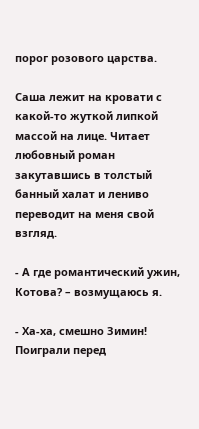порог розового царства.

Саша лежит на кровати с какой-то жуткой липкой массой на лице. Читает любовный роман закутавшись в толстый банный халат и лениво переводит на меня свой взгляд.

- А где романтический ужин, Котова? – возмущаюсь я.

- Ха-ха, смешно Зимин! Поиграли перед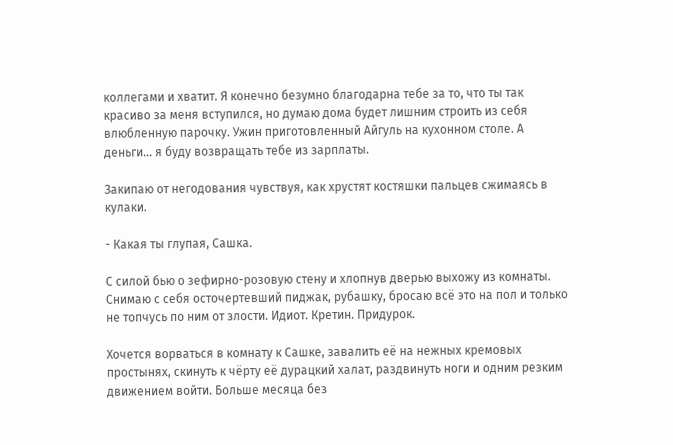коллегами и хватит. Я конечно безумно благодарна тебе за то, что ты так красиво за меня вступился, но думаю дома будет лишним строить из себя влюбленную парочку. Ужин приготовленный Айгуль на кухонном столе. А деньги… я буду возвращать тебе из зарплаты.

Закипаю от негодования чувствуя, как хрустят костяшки пальцев сжимаясь в кулаки.

- Какая ты глупая, Сашка.

С силой бью о зефирно-розовую стену и хлопнув дверью выхожу из комнаты. Снимаю с себя осточертевший пиджак, рубашку, бросаю всё это на пол и только не топчусь по ним от злости. Идиот. Кретин. Придурок.

Хочется ворваться в комнату к Сашке, завалить её на нежных кремовых простынях, скинуть к чёрту её дурацкий халат, раздвинуть ноги и одним резким движением войти. Больше месяца без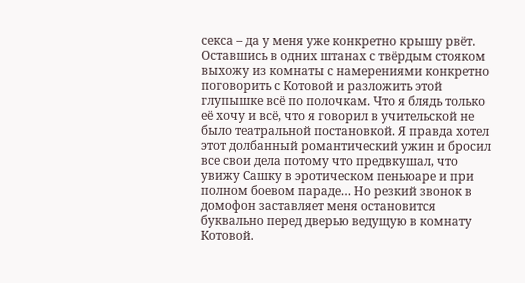секса – да у меня уже конкретно крышу рвёт. Оставшись в одних штанах с твёрдым стояком выхожу из комнаты с намерениями конкретно поговорить с Котовой и разложить этой глупышке всё по полочкам. Что я блядь только её хочу и всё, что я говорил в учительской не было театральной постановкой. Я правда хотел этот долбанный романтический ужин и бросил все свои дела потому что предвкушал, что увижу Сашку в эротическом пеньюаре и при полном боевом параде… Но резкий звонок в домофон заставляет меня остановится буквально перед дверью ведущую в комнату Котовой.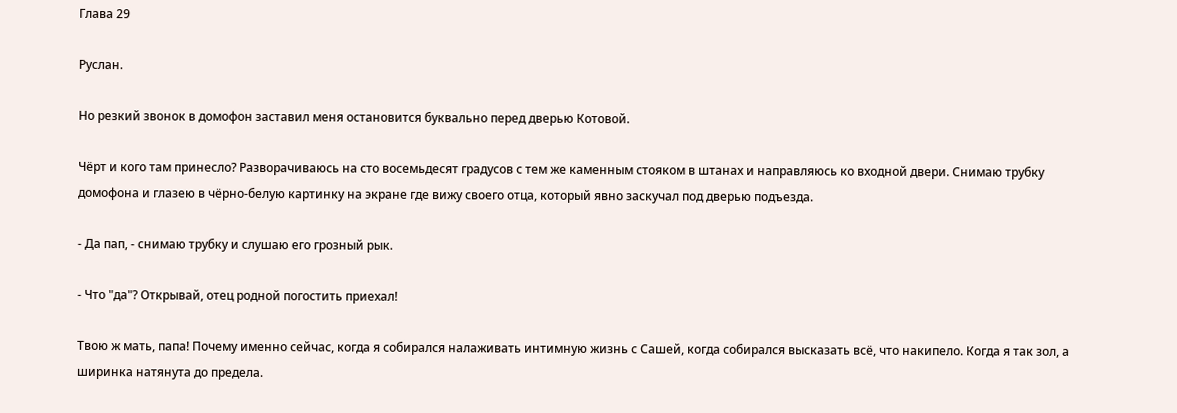Глава 29

Руслан.

Но резкий звонок в домофон заставил меня остановится буквально перед дверью Котовой.

Чёрт и кого там принесло? Разворачиваюсь на сто восемьдесят градусов с тем же каменным стояком в штанах и направляюсь ко входной двери. Снимаю трубку домофона и глазею в чёрно-белую картинку на экране где вижу своего отца, который явно заскучал под дверью подъезда.

- Да пап, - снимаю трубку и слушаю его грозный рык.

- Что "да"? Открывай, отец родной погостить приехал!

Твою ж мать, папа! Почему именно сейчас, когда я собирался налаживать интимную жизнь с Сашей, когда собирался высказать всё, что накипело. Когда я так зол, а ширинка натянута до предела.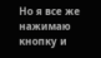Но я все же нажимаю кнопку и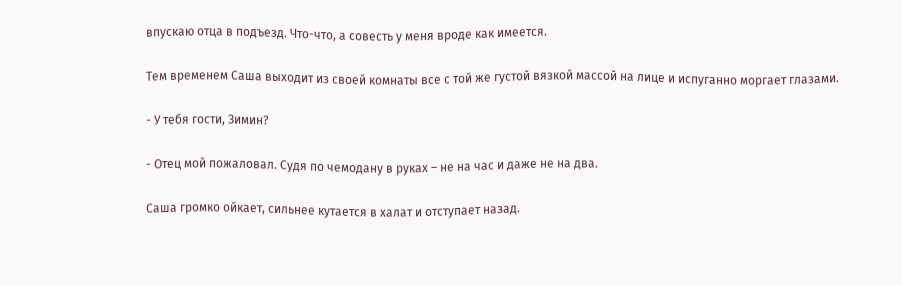впускаю отца в подъезд. Что-что, а совесть у меня вроде как имеется.

Тем временем Саша выходит из своей комнаты все с той же густой вязкой массой на лице и испуганно моргает глазами.

- У тебя гости, Зимин?

- Отец мой пожаловал. Судя по чемодану в руках – не на час и даже не на два.

Саша громко ойкает, сильнее кутается в халат и отступает назад.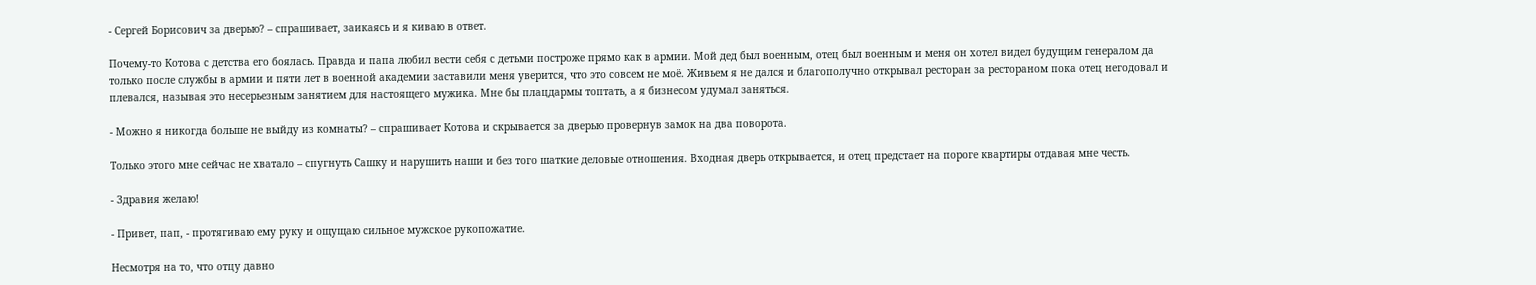- Сергей Борисович за дверью? – спрашивает, заикаясь и я киваю в ответ.

Почему-то Котова с детства его боялась. Правда и папа любил вести себя с детьми построже прямо как в армии. Мой дед был военным, отец был военным и меня он хотел видел будущим генералом да только после службы в армии и пяти лет в военной академии заставили меня уверится, что это совсем не моё. Живьем я не дался и благополучно открывал ресторан за рестораном пока отец негодовал и плевался, называя это несерьезным занятием для настоящего мужика. Мне бы плацдармы топтать, а я бизнесом удумал заняться.

- Можно я никогда больше не выйду из комнаты? – спрашивает Котова и скрывается за дверью провернув замок на два поворота.

Только этого мне сейчас не хватало – спугнуть Сашку и нарушить наши и без того шаткие деловые отношения. Входная дверь открывается, и отец предстает на пороге квартиры отдавая мне честь.

- Здравия желаю!

- Привет, пап, - протягиваю ему руку и ощущаю сильное мужское рукопожатие.

Несмотря на то, что отцу давно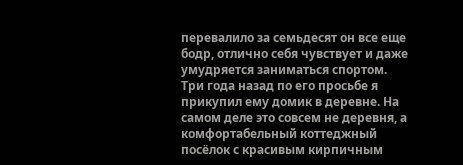перевалило за семьдесят он все еще бодр, отлично себя чувствует и даже умудряется заниматься спортом. Три года назад по его просьбе я прикупил ему домик в деревне. На самом деле это совсем не деревня, а комфортабельный коттеджный посёлок с красивым кирпичным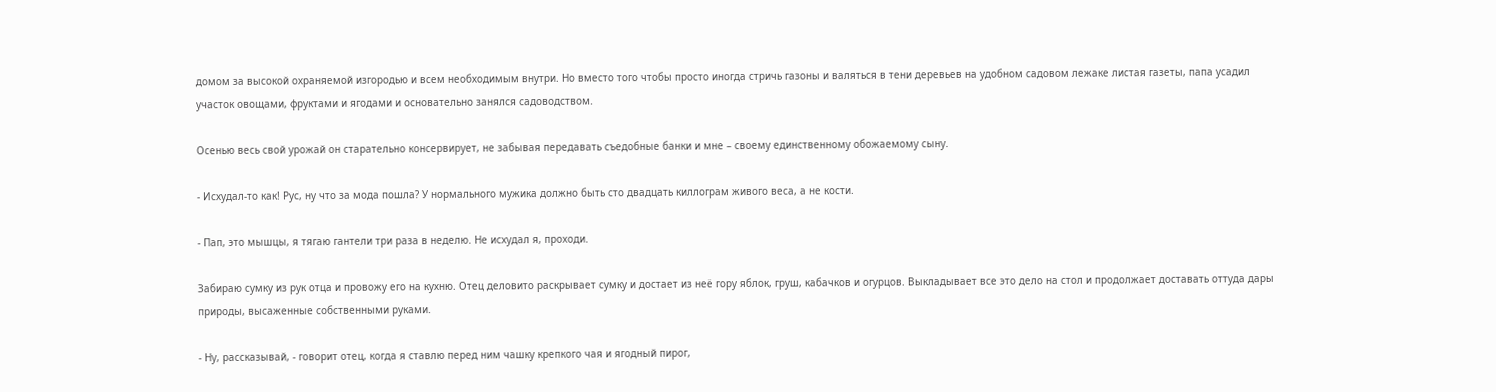домом за высокой охраняемой изгородью и всем необходимым внутри. Но вместо того чтобы просто иногда стричь газоны и валяться в тени деревьев на удобном садовом лежаке листая газеты, папа усадил участок овощами, фруктами и ягодами и основательно занялся садоводством.

Осенью весь свой урожай он старательно консервирует, не забывая передавать съедобные банки и мне – своему единственному обожаемому сыну.

- Исхудал-то как! Рус, ну что за мода пошла? У нормального мужика должно быть сто двадцать киллограм живого веса, а не кости.

- Пап, это мышцы, я тягаю гантели три раза в неделю. Не исхудал я, проходи.

Забираю сумку из рук отца и провожу его на кухню. Отец деловито раскрывает сумку и достает из неё гору яблок, груш, кабачков и огурцов. Выкладывает все это дело на стол и продолжает доставать оттуда дары природы, высаженные собственными руками.

- Ну, рассказывай, - говорит отец, когда я ставлю перед ним чашку крепкого чая и ягодный пирог,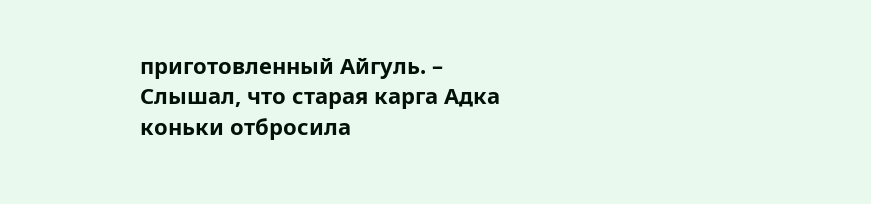приготовленный Айгуль. –  Слышал, что старая карга Адка коньки отбросила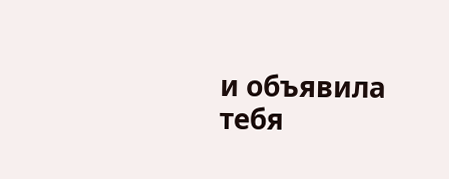и объявила тебя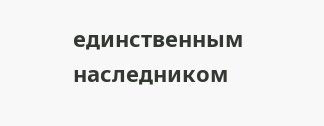единственным наследником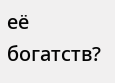её богатств?